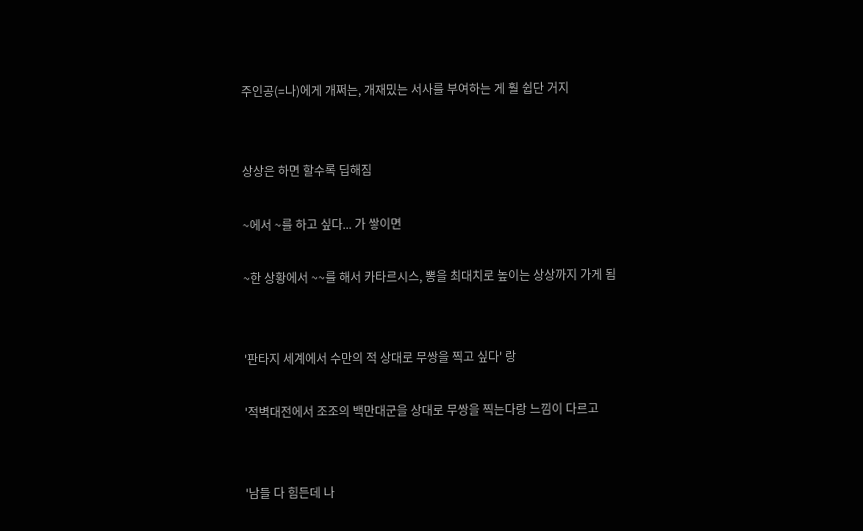주인공(=나)에게 개쩌는, 개재밌는 서사를 부여하는 게 훨 쉽단 거지


상상은 하면 할수록 딥해짐

~에서 ~를 하고 싶다... 가 쌓이면

~한 상황에서 ~~를 해서 카타르시스, 뽕을 최대치로 높이는 상상까지 가게 됨


'판타지 세계에서 수만의 적 상대로 무쌍을 찍고 싶다' 랑

'적벽대전에서 조조의 백만대군을 상대로 무쌍을 찍는다랑 느낌이 다르고


'남들 다 힘든데 나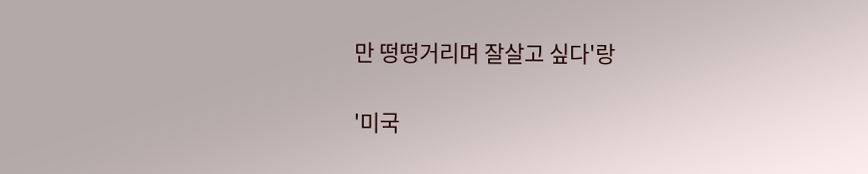만 떵떵거리며 잘살고 싶다'랑

'미국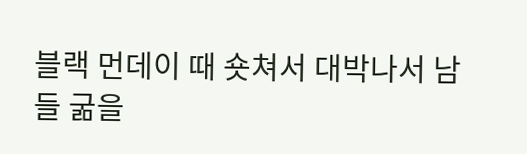블랙 먼데이 때 숏쳐서 대박나서 남들 굶을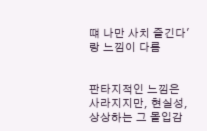떄 나만 사치 즐긴다'랑 느낌이 다름


판타지적인 느낌은 사라지지만, 현실성, 상상하는 그 몰입감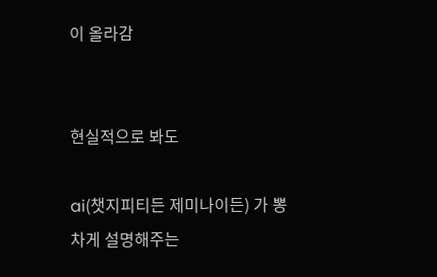이 올라감


현실적으로 봐도

ai(챗지피티든 제미나이든) 가 뽕차게 설명해주는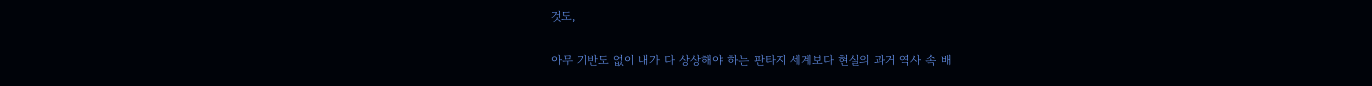것도,

아무 기반도 없이 내가 다 상상해야 하는 판타지 세계보다 현실의 과거 역사 속 배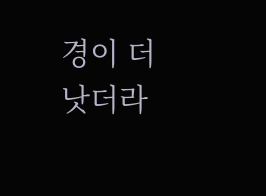경이 더 낫더라